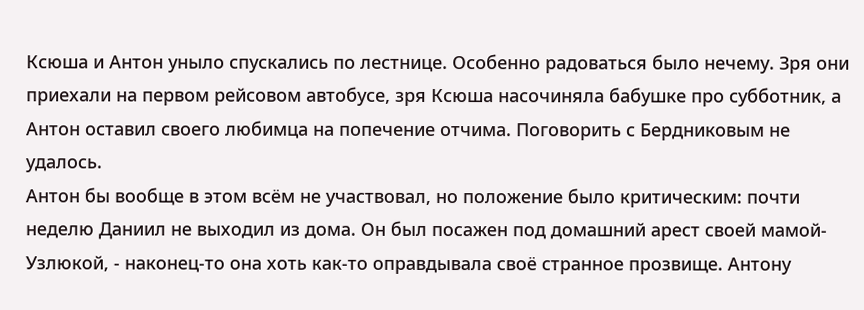Ксюша и Антон уныло спускались по лестнице. Особенно радоваться было нечему. Зря они приехали на первом рейсовом автобусе, зря Ксюша насочиняла бабушке про субботник, а Антон оставил своего любимца на попечение отчима. Поговорить с Бердниковым не удалось.
Антон бы вообще в этом всём не участвовал, но положение было критическим: почти неделю Даниил не выходил из дома. Он был посажен под домашний арест своей мамой-Узлюкой, - наконец-то она хоть как-то оправдывала своё странное прозвище. Антону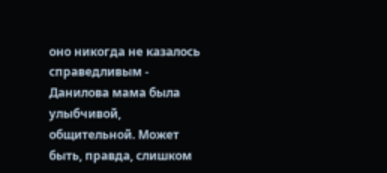оно никогда не казалось справедливым - Данилова мама была улыбчивой, общительной. Может быть, правда, слишком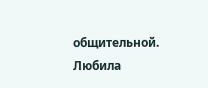общительной. Любила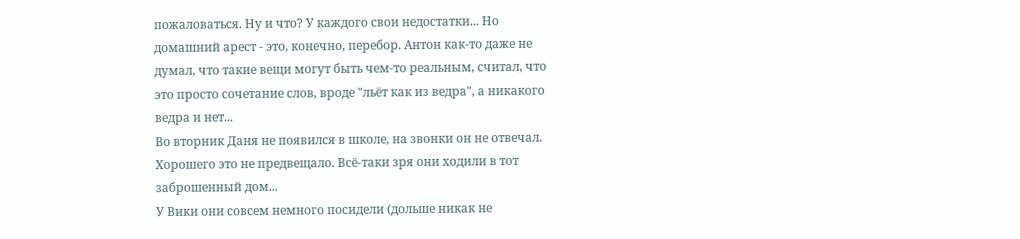пожаловаться. Ну и что? У каждого свои недостатки... Но домашний арест - это, конечно, перебор. Антон как-то даже не думал, что такие вещи могут быть чем-то реальным, считал, что это просто сочетание слов, вроде "льёт как из ведра", а никакого ведра и нет...
Во вторник Даня не появился в школе, на звонки он не отвечал. Хорошего это не предвещало. Всё-таки зря они ходили в тот заброшенный дом...
У Вики они совсем немного посидели (дольше никак не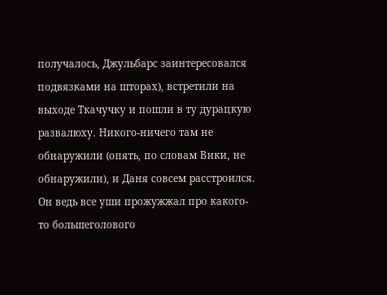получалось, Джульбарс заинтересовался подвязками на шторах), встретили на выходе Ткачучку и пошли в ту дурацкую развалюху. Никого-ничего там не обнаружили (опять, по словам Вики, не обнаружили), и Даня совсем расстроился. Он ведь все уши прожужжал про какого-то большеголового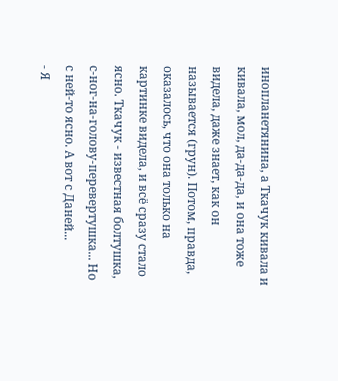инопланетянина, а Ткачук кивала и кивала, мол, да-да-да, и она тоже видела, даже знает, как он называется (грун). Потом, правда, оказалось, что она только на картинке видела, и всё сразу стало ясно. Ткачук - известная болтушка, с-ног-на-голову-перевертушка... Но с ней-то ясно. А вот с Даней...
- Я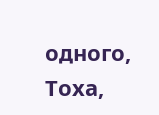одного, Тоха,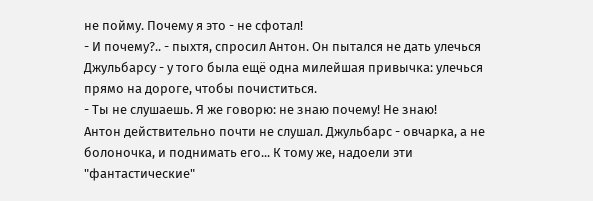не пойму. Почему я это - не сфотал!
- И почему?.. - пыхтя, спросил Антон. Он пытался не дать улечься Джульбарсу - у того была ещё одна милейшая привычка: улечься прямо на дороге, чтобы почиститься.
- Ты не слушаешь. Я же говорю: не знаю почему! Не знаю!
Антон действительно почти не слушал. Джульбарс - овчарка, а не болоночка, и поднимать его... К тому же, надоели эти "фантастические"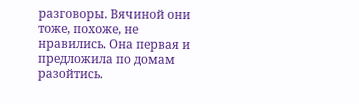разговоры. Вячиной они тоже, похоже, не нравились. Она первая и предложила по домам разойтись.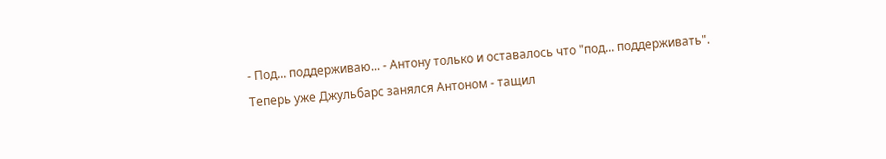- Под... поддерживаю... - Антону только и оставалось что "под... поддерживать". Теперь уже Джульбарс занялся Антоном - тащил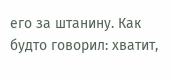его за штанину. Как будто говорил: хватит,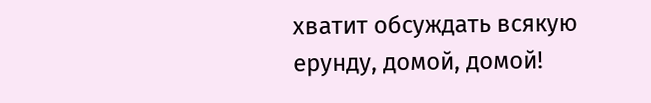хватит обсуждать всякую ерунду, домой, домой!